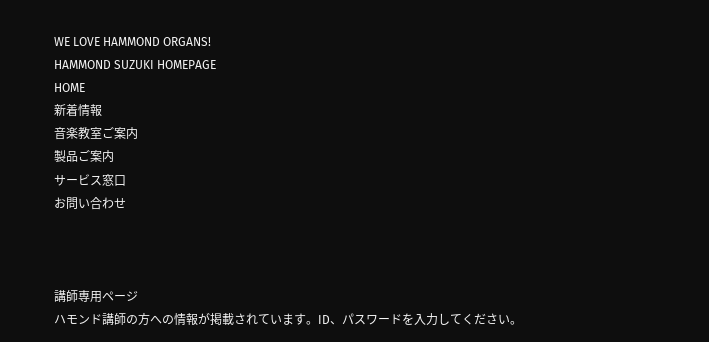WE LOVE HAMMOND ORGANS!
HAMMOND SUZUKI HOMEPAGE
HOME
新着情報
音楽教室ご案内
製品ご案内
サービス窓口
お問い合わせ



講師専用ページ
ハモンド講師の方への情報が掲載されています。ID、パスワードを入力してください。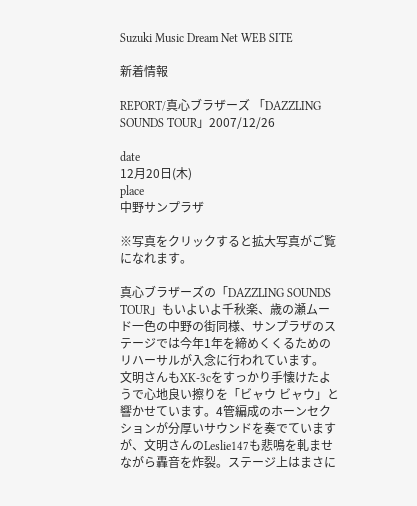Suzuki Music Dream Net WEB SITE

新着情報

REPORT/真心ブラザーズ 「DAZZLING SOUNDS TOUR」2007/12/26

date
12月20日(木)
place
中野サンプラザ

※写真をクリックすると拡大写真がご覧になれます。

真心ブラザーズの「DAZZLING SOUNDS TOUR」もいよいよ千秋楽、歳の瀬ムード一色の中野の街同様、サンプラザのステージでは今年1年を締めくくるためのリハーサルが入念に行われています。
文明さんもXK-3cをすっかり手懐けたようで心地良い擦りを「ビャウ ビャウ」と響かせています。4管編成のホーンセクションが分厚いサウンドを奏でていますが、文明さんのLeslie147も悲鳴を軋ませながら轟音を炸裂。ステージ上はまさに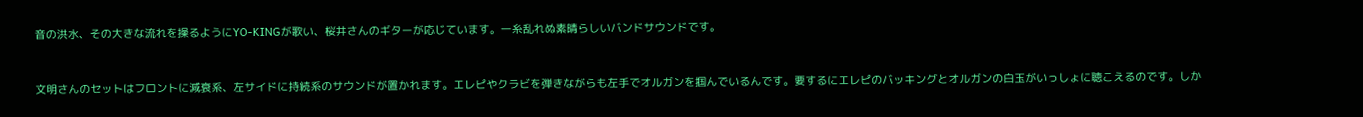音の洪水、その大きな流れを操るようにYO-KINGが歌い、桜井さんのギターが応じています。一糸乱れぬ素晴らしいバンドサウンドです。


文明さんのセットはフロントに減衰系、左サイドに持続系のサウンドが置かれます。エレピやクラビを弾きながらも左手でオルガンを掴んでいるんです。要するにエレピのバッキングとオルガンの白玉がいっしょに聴こえるのです。しか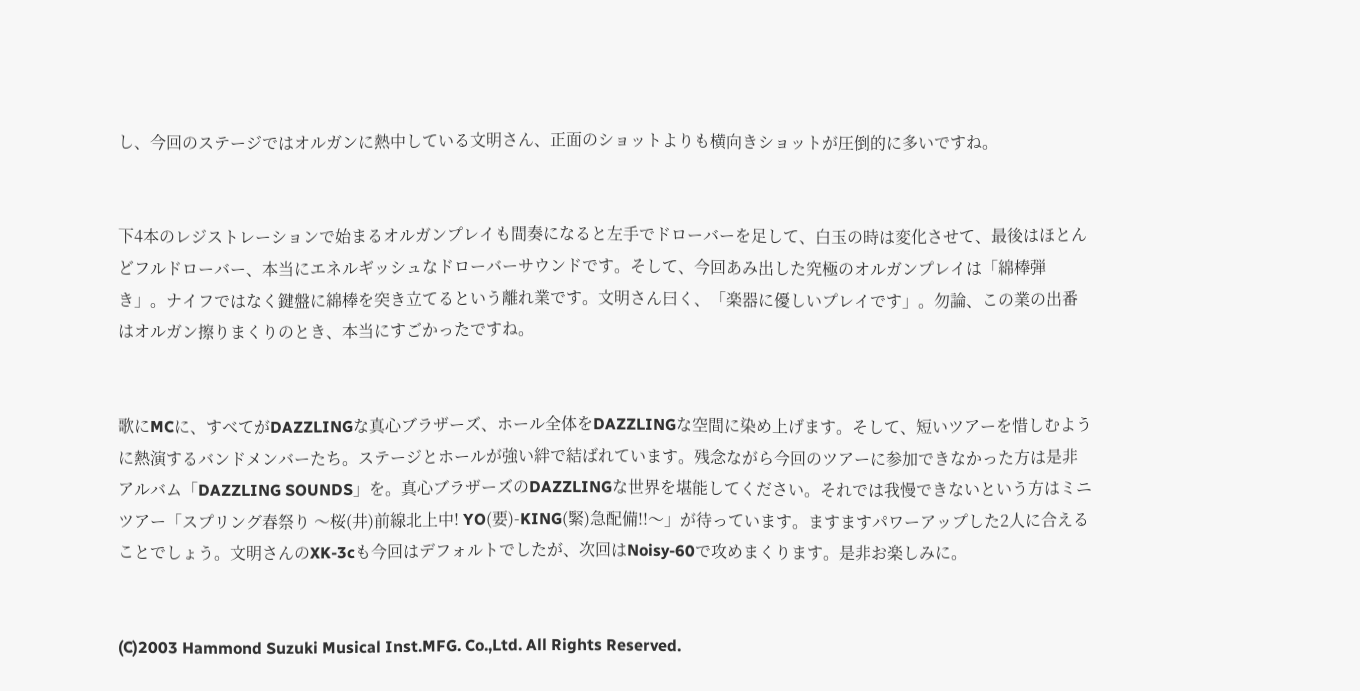し、今回のステージではオルガンに熱中している文明さん、正面のショットよりも横向きショットが圧倒的に多いですね。


下4本のレジストレーションで始まるオルガンプレイも間奏になると左手でドローバーを足して、白玉の時は変化させて、最後はほとんどフルドローバー、本当にエネルギッシュなドローバーサウンドです。そして、今回あみ出した究極のオルガンプレイは「綿棒弾き」。ナイフではなく鍵盤に綿棒を突き立てるという離れ業です。文明さん曰く、「楽器に優しいプレイです」。勿論、この業の出番はオルガン擦りまくりのとき、本当にすごかったですね。


歌にMCに、すべてがDAZZLINGな真心ブラザーズ、ホール全体をDAZZLINGな空間に染め上げます。そして、短いツアーを惜しむように熱演するバンドメンバーたち。ステージとホールが強い絆で結ばれています。残念ながら今回のツアーに参加できなかった方は是非アルバム「DAZZLING SOUNDS」を。真心ブラザーズのDAZZLINGな世界を堪能してください。それでは我慢できないという方はミニツアー「スプリング春祭り 〜桜(井)前線北上中! YO(要)-KING(緊)急配備!!〜」が待っています。ますますパワーアップした2人に合えることでしょう。文明さんのXK-3cも今回はデフォルトでしたが、次回はNoisy-60で攻めまくります。是非お楽しみに。


(C)2003 Hammond Suzuki Musical Inst.MFG. Co.,Ltd. All Rights Reserved.